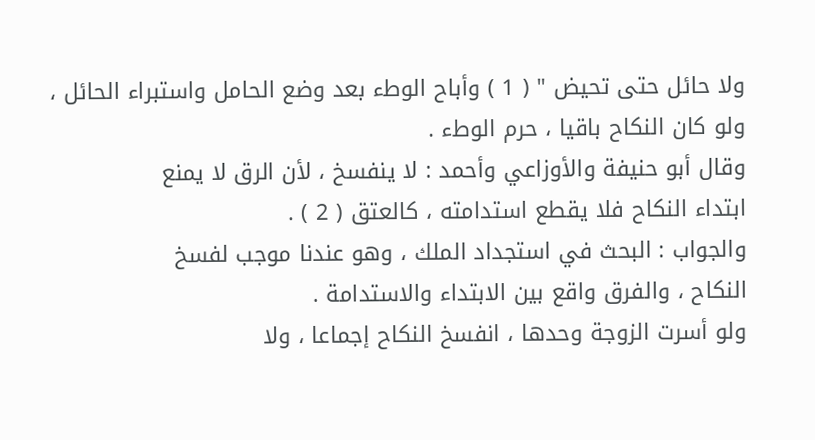ولا حائل حتى تحيض " ( 1 ) وأباح الوطء بعد وضع الحامل واستبراء الحائل ،
ولو كان النكاح باقيا ، حرم الوطء .
وقال أبو حنيفة والأوزاعي وأحمد : لا ينفسخ ، لأن الرق لا يمنع
ابتداء النكاح فلا يقطع استدامته ، كالعتق ( 2 ) .
والجواب : البحث في استجداد الملك ، وهو عندنا موجب لفسخ
النكاح ، والفرق واقع بين الابتداء والاستدامة .
ولو أسرت الزوجة وحدها ، انفسخ النكاح إجماعا ، ولا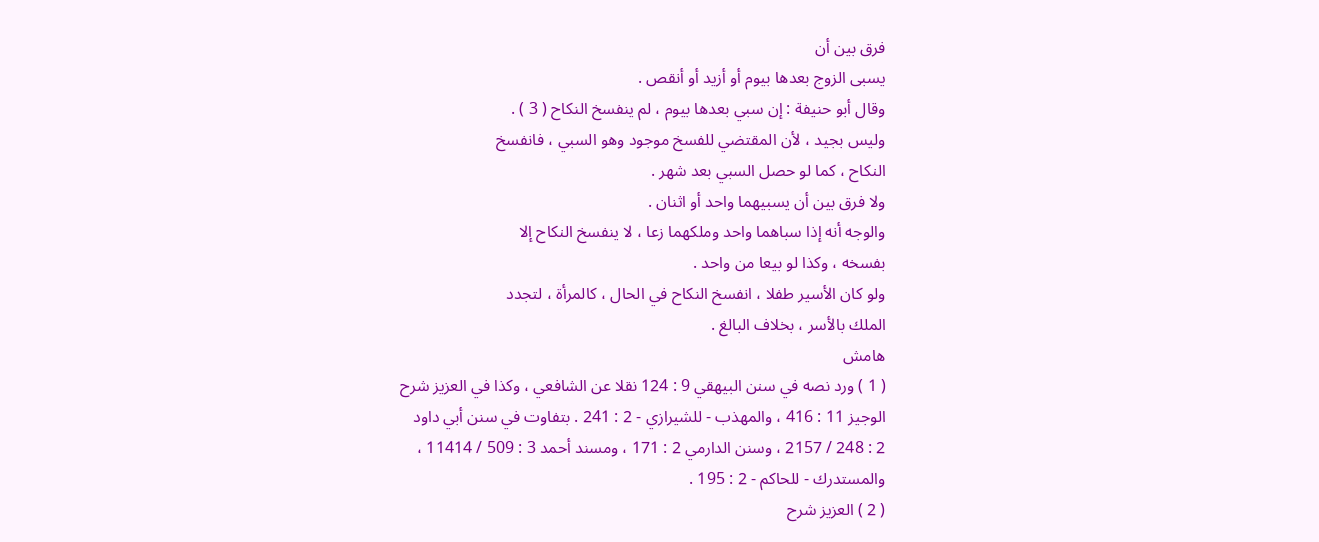فرق بين أن
يسبى الزوج بعدها بيوم أو أزيد أو أنقص .
وقال أبو حنيفة : إن سبي بعدها بيوم ، لم ينفسخ النكاح ( 3 ) .
وليس بجيد ، لأن المقتضي للفسخ موجود وهو السبي ، فانفسخ
النكاح ، كما لو حصل السبي بعد شهر .
ولا فرق بين أن يسبيهما واحد أو اثنان .
والوجه أنه إذا سباهما واحد وملكهما زعا ، لا ينفسخ النكاح إلا
بفسخه ، وكذا لو بيعا من واحد .
ولو كان الأسير طفلا ، انفسخ النكاح في الحال ، كالمرأة ، لتجدد
الملك بالأسر ، بخلاف البالغ .
هامش
( 1 ) ورد نصه في سنن البيهقي 9 : 124 نقلا عن الشافعي ، وكذا في العزيز شرح
الوجيز 11 : 416 ، والمهذب - للشيرازي - 2 : 241 . بتفاوت في سنن أبي داود
2 : 248 / 2157 ، وسنن الدارمي 2 : 171 ، ومسند أحمد 3 : 509 / 11414 ،
والمستدرك - للحاكم - 2 : 195 .
( 2 ) العزيز شرح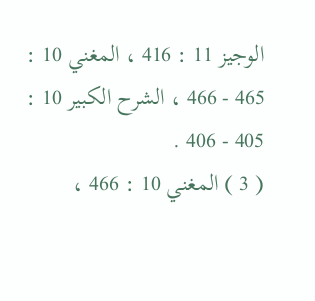الوجيز 11 : 416 ، المغني 10 : 465 - 466 ، الشرح الكبير 10 :
405 - 406 .
( 3 ) المغني 10 : 466 ،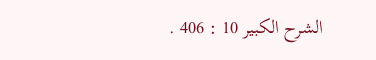الشرح الكبير 10 : 406 .